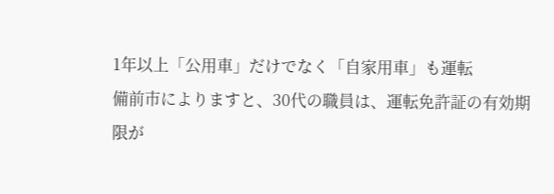1年以上「公用車」だけでなく「自家用車」も運転
備前市によりますと、30代の職員は、運転免許証の有効期限が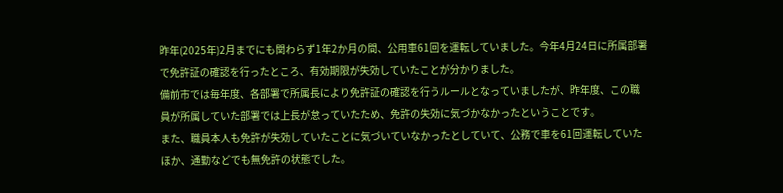昨年(2025年)2月までにも関わらず1年2か月の間、公用車61回を運転していました。今年4月24日に所属部署で免許証の確認を行ったところ、有効期限が失効していたことが分かりました。
備前市では毎年度、各部署で所属長により免許証の確認を行うルールとなっていましたが、昨年度、この職員が所属していた部署では上長が怠っていたため、免許の失効に気づかなかったということです。
また、職員本人も免許が失効していたことに気づいていなかったとしていて、公務で車を61回運転していたほか、通勤などでも無免許の状態でした。